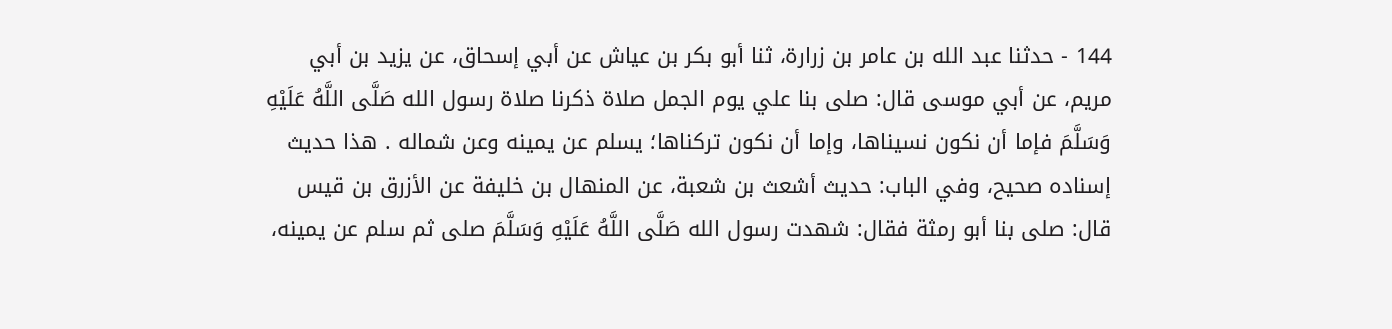144 - حدثنا عبد الله بن عامر بن زرارة، ثنا أبو بكر بن عياش عن أبي إسحاق، عن يزيد بن أبي مريم، عن أبي موسى قال: صلى بنا علي يوم الجمل صلاة ذكرنا صلاة رسول الله صَلَّى اللَّهُ عَلَيْهِ وَسَلَّمَ فإما أن نكون نسيناها، وإما أن نكون تركناها؛ يسلم عن يمينه وعن شماله . هذا حديث إسناده صحيح، وفي الباب: حديث أشعث بن شعبة، عن المنهال بن خليفة عن الأزرق بن قيس قال: صلى بنا أبو رمثة فقال: شهدت رسول الله صَلَّى اللَّهُ عَلَيْهِ وَسَلَّمَ صلى ثم سلم عن يمينه،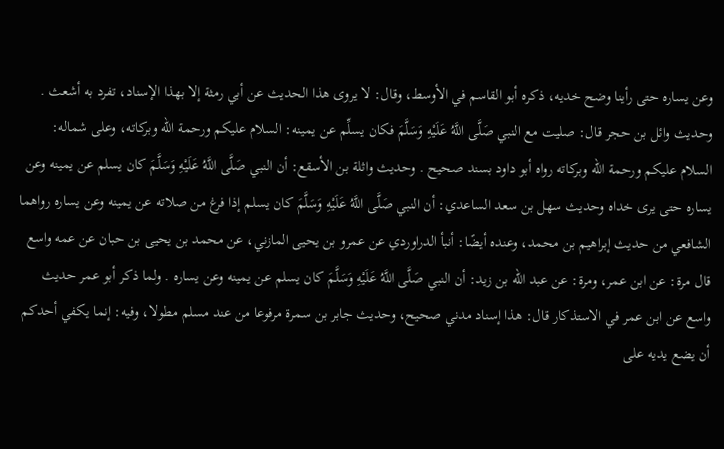وعن يساره حتى رأينا وضح خديه، ذكره أبو القاسم في الأوسط، وقال: لا يروى هذا الحديث عن أبي رمثة إلا بهذا الإسناد، تفرد به أشعث . وحديث وائل بن حجر قال: صليت مع النبي صَلَّى اللَّهُ عَلَيْهِ وَسَلَّمَ فكان يسلِّم عن يمينه: السلام عليكم ورحمة الله وبركاته، وعلى شماله: السلام عليكم ورحمة الله وبركاته رواه أبو داود بسند صحيح . وحديث واثلة بن الأسقع: أن النبي صَلَّى اللَّهُ عَلَيْهِ وَسَلَّمَ كان يسلم عن يمينه وعن يساره حتى يرى خداه وحديث سهل بن سعد الساعدي: أن النبي صَلَّى اللَّهُ عَلَيْهِ وَسَلَّمَ كان يسلم إذا فرغ من صلاته عن يمينه وعن يساره رواهما الشافعي من حديث إبراهيم بن محمد، وعنده أيضًا: أنبأ الدراوردي عن عمرو بن يحيى المازني، عن محمد بن يحيى بن حبان عن عمه واسع قال مرة: عن ابن عمر، ومرة: عن عبد الله بن زيد: أن النبي صَلَّى اللَّهُ عَلَيْهِ وَسَلَّمَ كان يسلم عن يمينه وعن يساره . ولما ذكر أبو عمر حديث واسع عن ابن عمر في الاستذكار قال: هذا إسناد مدني صحيح، وحديث جابر بن سمرة مرفوعا من عند مسلم مطولا، وفيه: إنما يكفي أحدكم أن يضع يديه على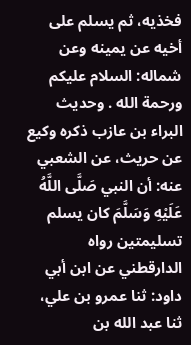فخذيه، ثم يسلم على أخيه عن يمينه وعن شماله: السلام عليكم ورحمة الله . وحديث البراء بن عازب ذكره وكيع عن حريث، عن الشعبي عنه: أن النبي صَلَّى اللَّهُ عَلَيْهِ وَسَلَّمَ كان يسلم تسليمتين رواه الدارقطني عن ابن أبي داود: ثنا عمرو بن علي، ثنا عبد الله بن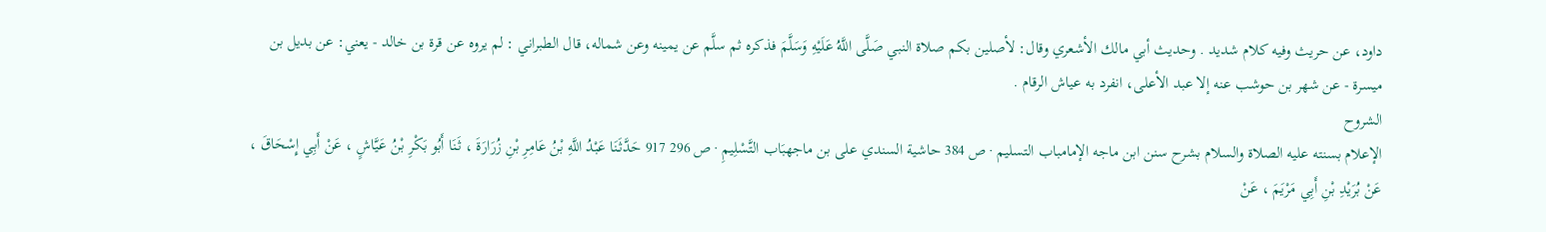داود، عن حريث وفيه كلام شديد . وحديث أبي مالك الأشعري وقال: لأصلين بكم صلاة النبي صَلَّى اللَّهُ عَلَيْهِ وَسَلَّمَ فذكره ثم سلَّم عن يمينه وعن شماله، قال الطبراني : لم يروه عن قرة بن خالد - يعني: عن بديل بن ميسرة - عن شهر بن حوشب عنه إلا عبد الأعلى، انفرد به عياش الرقام .
الشروح
الإعلام بسنته عليه الصلاة والسلام بشرح سنن ابن ماجه الإمامباب التسليم · ص 384 حاشية السندي على بن ماجهبَاب التَّسْلِيمِ · ص 296 917 حَدَّثَنَا عَبْدُ اللَّهِ بْنُ عَامِرِ بْنِ زُرَارَةَ ، ثَنَا أَبُو بَكْرِ بْنُ عَيَّاشٍ ، عَنْ أَبِي إِسْحَاقَ ، عَنْ بُرَيْدِ بْنِ أَبِي مَرْيَمَ ، عَنْ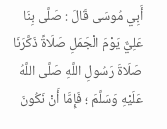أَبِي مُوسَى قَالَ : صَلَّى بِنَا عَلِيٌّ يَوْمَ الْجَمَلِ صَلَاةً ذَكَّرَنَا صَلَاةَ رَسُولِ اللَّهِ صَلَّى اللَّهُ عَلَيْهِ وَسَلَّمَ ؛ فَإِمَّا أَنْ نَكُونَ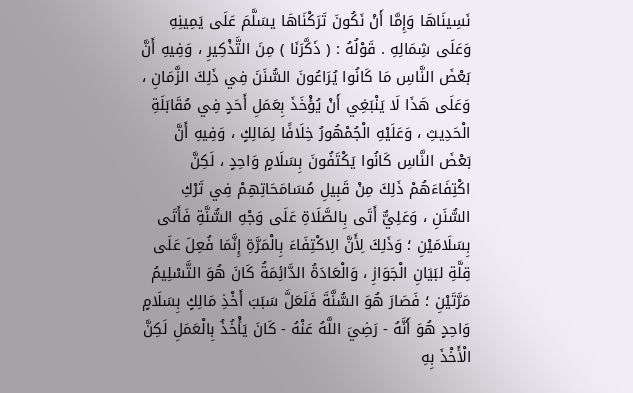نَسِينَاهَا وَإِمَّا أَنْ نَكُونَ تَرَكْنَاهَا يسَلَّمَ عَلَى يَمِينِهِ وَعَلَى شِمَالِهِ . قَوْلُهُ : ( ذَكَّرَنَا ) مِنَ التَّذْكِيرِ ، وَفِيهِ أَنَّ بَعْضَ النَّاسِ مَا كَانُوا يُرَاعُونَ السُّنَنَ فِي ذَلِكَ الزَّمَانِ ، وَعَلَى هَذَا لَا يَنْبَغِي أَنْ يُؤْخَذَ بِعَمَلِ أَحَدٍ فِي مُقَابَلَةِ الْحَدِيثِ ، وَعَلَيْهِ الْجُمْهُورُ خِلَافًا لِمَالِكٍ ، وَفِيهِ أَنَّ بَعْضَ النَّاسِ كَانُوا يَكْتَفُونَ بِسَلَامٍ وَاحِدٍ ، لَكِنَّ اكْتِفَاءَهُمْ ذَلِكَ مِنْ قَبِيلِ مُسَامَحَاتِهِمْ فِي تَرْكِ السُّنَنِ ، وَعَلِيٌّ أَتَى بِالصَّلَاةِ عَلَى وَجْهِ السُّنَّةِ فَأَتَى بِسَلَامَيْنِ ؛ وَذَلِكَ لِأَنَّ الِاكْتِفَاءَ بِالْمَرَّةِ إِنَّمَا فُعِلَ عَلَى قِلَّةِ لبَيَانِ الْجَوَازِ ، وَالْعَادَةُ الدَّائِمَةُ كَانَ هُوَ التَّسْلِيمُ مَرَّتَيْنِ ؛ فَصَارَ هُوَ السُّنَّةَ فَلَعَلَّ سَبَبَ أَخْذِ مَالِكٍ بِسَلَامٍ وَاحِدٍ هُوَ أَنَّهُ - رَضِيَ اللَّهُ عَنْهُ - كَانَ يَأْخُذُ بِالْعَمَلِ لَكِنَّ الْأَخْذَ بِهِ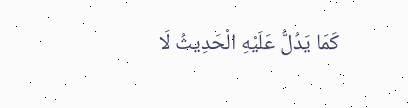كَمَا يَدُلُّ عَلَيْهِ الْحَدِيثُ لَا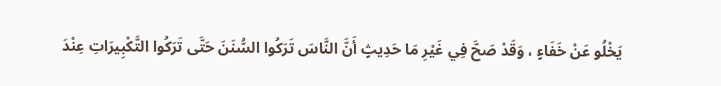يَخْلُو عَنْ خَفَاءٍ ، وَقَدْ صَحَّ فِي غَيْرِ مَا حَدِيثٍ أَنَّ النَّاسَ تَرَكُوا السُّنَنَ حَتَّى تَرَكُوا التَّكْبِيرَاتِ عِنْدَ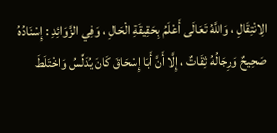الِانْتِقَالِ ، وَاللَّهُ تَعَالَى أَعْلَمُ بِحَقِيقَةِ الْحَالِ ، وَفِي الزَّوَائِدِ : إِسْنَادُهُ صَحِيحٌ وَرِجَالُهُ ثِقَاتٌ ، إِلَّا أَنَّ أَبَا إِسْحَاقَ كَانَ يُدَلِّسُ وَاخْتَلَطَ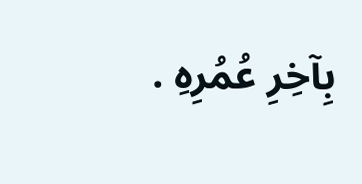بِآخِرِ عُمُرِهِ .